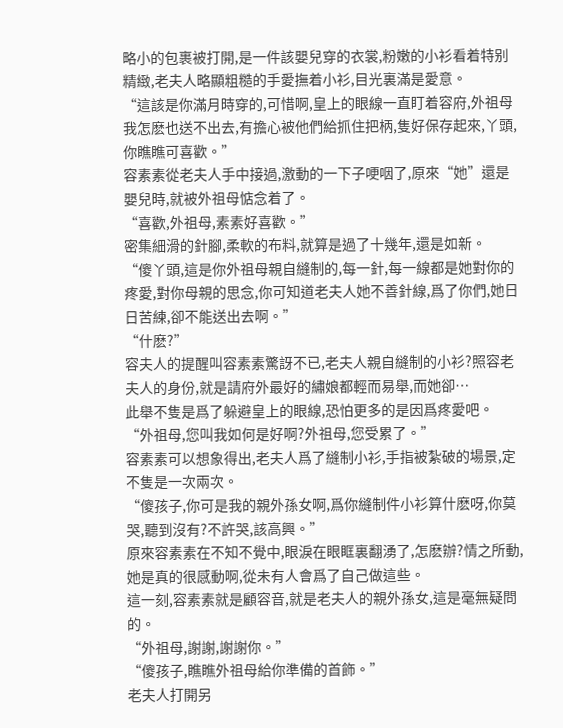略小的包裹被打開,是一件該嬰兒穿的衣裳,粉嫩的小衫看着特别精緻,老夫人略顯粗糙的手愛撫着小衫,目光裏滿是愛意。
“這該是你滿月時穿的,可惜啊,皇上的眼線一直盯着容府,外祖母我怎麽也送不出去,有擔心被他們給抓住把柄,隻好保存起來,丫頭,你瞧瞧可喜歡。”
容素素從老夫人手中接過,激動的一下子哽咽了,原來“她”還是嬰兒時,就被外祖母惦念着了。
“喜歡,外祖母,素素好喜歡。”
密集細滑的針腳,柔軟的布料,就算是過了十幾年,還是如新。
“傻丫頭,這是你外祖母親自縫制的,每一針,每一線都是她對你的疼愛,對你母親的思念,你可知道老夫人她不善針線,爲了你們,她日日苦練,卻不能送出去啊。”
“什麽?”
容夫人的提醒叫容素素驚訝不已,老夫人親自縫制的小衫?照容老夫人的身份,就是請府外最好的繡娘都輕而易舉,而她卻…
此舉不隻是爲了躲避皇上的眼線,恐怕更多的是因爲疼愛吧。
“外祖母,您叫我如何是好啊?外祖母,您受累了。”
容素素可以想象得出,老夫人爲了縫制小衫,手指被紮破的場景,定不隻是一次兩次。
“傻孩子,你可是我的親外孫女啊,爲你縫制件小衫算什麽呀,你莫哭,聽到沒有?不許哭,該高興。”
原來容素素在不知不覺中,眼淚在眼眶裏翻湧了,怎麽辦?情之所動,她是真的很感動啊,從未有人會爲了自己做這些。
這一刻,容素素就是顧容音,就是老夫人的親外孫女,這是毫無疑問的。
“外祖母,謝謝,謝謝你。”
“傻孩子,瞧瞧外祖母給你準備的首飾。”
老夫人打開另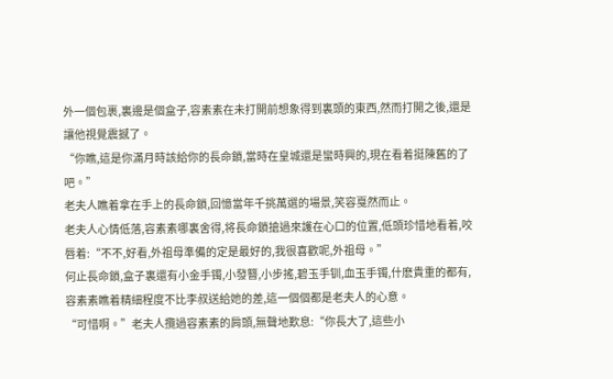外一個包裹,裏邊是個盒子,容素素在未打開前想象得到裏頭的東西,然而打開之後,還是讓他視覺震撼了。
“你瞧,這是你滿月時該給你的長命鎖,當時在皇城還是蠻時興的,現在看着挺陳舊的了吧。”
老夫人瞧着拿在手上的長命鎖,回憶當年千挑萬選的場景,笑容戛然而止。
老夫人心情低落,容素素哪裏舍得,将長命鎖搶過來護在心口的位置,低頭珍惜地看着,咬唇着:“不不,好看,外祖母準備的定是最好的,我很喜歡呢,外祖母。”
何止長命鎖,盒子裏還有小金手镯,小發簪,小步搖,碧玉手钏,血玉手镯,什麽貴重的都有,容素素瞧着精細程度不比李叔送給她的差,這一個個都是老夫人的心意。
“可惜啊。”老夫人攬過容素素的肩頭,無聲地歎息:“你長大了,這些小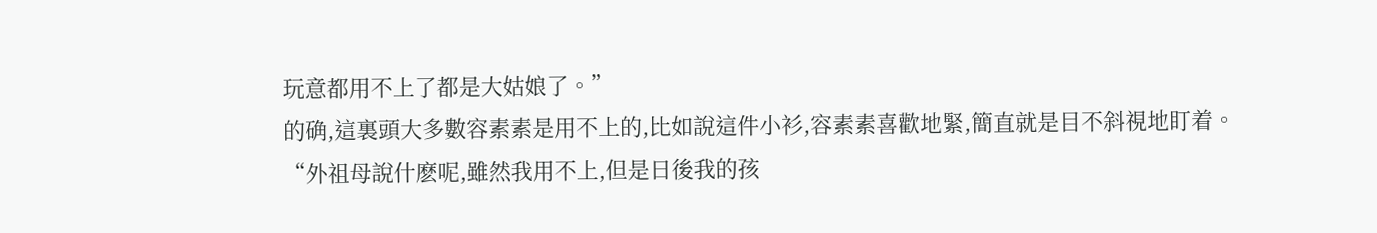玩意都用不上了都是大姑娘了。”
的确,這裏頭大多數容素素是用不上的,比如說這件小衫,容素素喜歡地緊,簡直就是目不斜視地盯着。
“外祖母說什麽呢,雖然我用不上,但是日後我的孩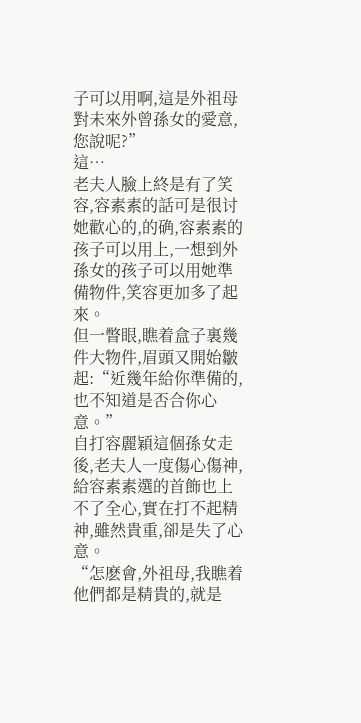子可以用啊,這是外祖母對未來外曾孫女的愛意,您說呢?”
這…
老夫人臉上終是有了笑容,容素素的話可是很讨她歡心的,的确,容素素的孩子可以用上,一想到外孫女的孩子可以用她準備物件,笑容更加多了起來。
但一瞥眼,瞧着盒子裏幾件大物件,眉頭又開始皺起:“近幾年給你準備的,也不知道是否合你心意。”
自打容麗穎這個孫女走後,老夫人一度傷心傷神,給容素素選的首飾也上不了全心,實在打不起精神,雖然貴重,卻是失了心意。
“怎麽會,外祖母,我瞧着他們都是精貴的,就是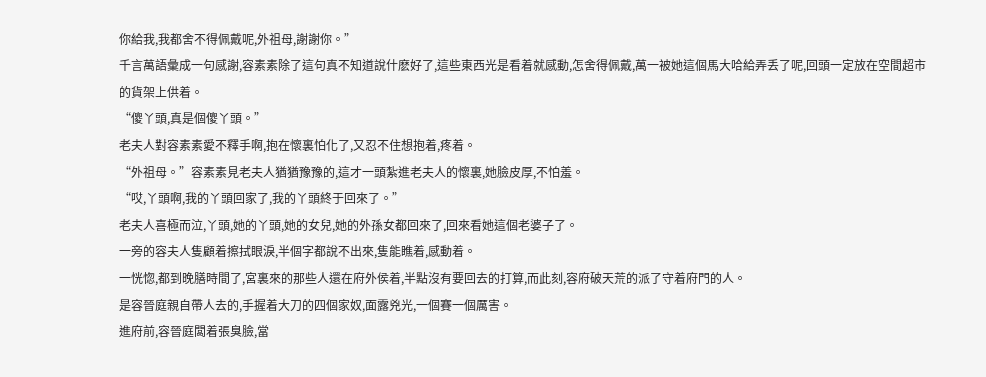你給我,我都舍不得佩戴呢,外祖母,謝謝你。”
千言萬語彙成一句感謝,容素素除了這句真不知道說什麽好了,這些東西光是看着就感動,怎舍得佩戴,萬一被她這個馬大哈給弄丢了呢,回頭一定放在空間超市的貨架上供着。
“傻丫頭,真是個傻丫頭。”
老夫人對容素素愛不釋手啊,抱在懷裏怕化了,又忍不住想抱着,疼着。
“外祖母。”容素素見老夫人猶猶豫豫的,這才一頭紮進老夫人的懷裏,她臉皮厚,不怕羞。
“哎,丫頭啊,我的丫頭回家了,我的丫頭終于回來了。”
老夫人喜極而泣,丫頭,她的丫頭,她的女兒,她的外孫女都回來了,回來看她這個老婆子了。
一旁的容夫人隻顧着擦拭眼淚,半個字都說不出來,隻能瞧着,感動着。
一恍惚,都到晚膳時間了,宮裏來的那些人還在府外侯着,半點沒有要回去的打算,而此刻,容府破天荒的派了守着府門的人。
是容晉庭親自帶人去的,手握着大刀的四個家奴,面露兇光,一個賽一個厲害。
進府前,容晉庭闆着張臭臉,當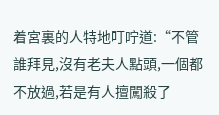着宮裏的人特地叮咛道:“不管誰拜見,沒有老夫人點頭,一個都不放過,若是有人擅闖殺了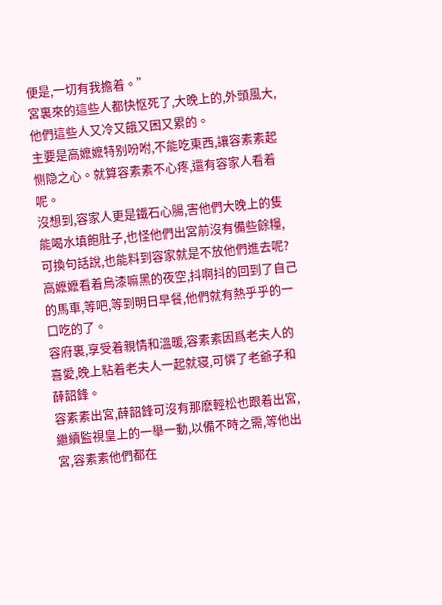便是,一切有我擔着。”
宮裏來的這些人都快怄死了,大晚上的,外頭風大,他們這些人又冷又餓又困又累的。
主要是高嬷嬷特别吩咐,不能吃東西,讓容素素起恻隐之心。就算容素素不心疼,還有容家人看着呢。
沒想到,容家人更是鐵石心腸,害他們大晚上的隻能喝水填飽肚子,也怪他們出宮前沒有備些餘糧,可換句話說,也能料到容家就是不放他們進去呢?
高嬷嬷看着烏漆嘛黑的夜空,抖啊抖的回到了自己的馬車,等吧,等到明日早餐,他們就有熱乎乎的一口吃的了。
容府裏,享受着親情和溫暖,容素素因爲老夫人的喜愛,晚上粘着老夫人一起就寝,可憐了老爺子和薛韶鋒。
容素素出宮,薛韶鋒可沒有那麽輕松也跟着出宮,繼續監視皇上的一舉一動,以備不時之需,等他出宮,容素素他們都在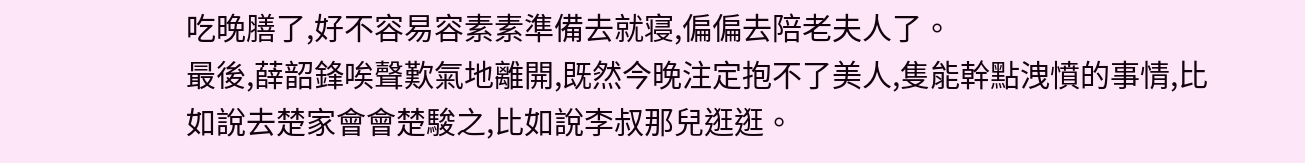吃晚膳了,好不容易容素素準備去就寝,偏偏去陪老夫人了。
最後,薛韶鋒唉聲歎氣地離開,既然今晚注定抱不了美人,隻能幹點洩憤的事情,比如說去楚家會會楚駿之,比如說李叔那兒逛逛。